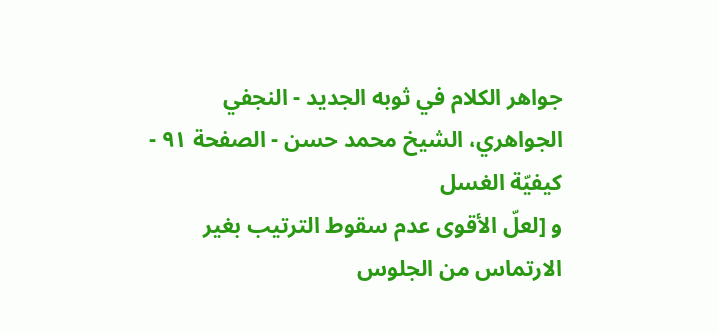جواهر الكلام في ثوبه الجديد - النجفي الجواهري، الشيخ محمد حسن - الصفحة ٩١ - كيفيّة الغسل
و [لعلّ الأقوى عدم سقوط الترتيب بغير الارتماس من الجلوس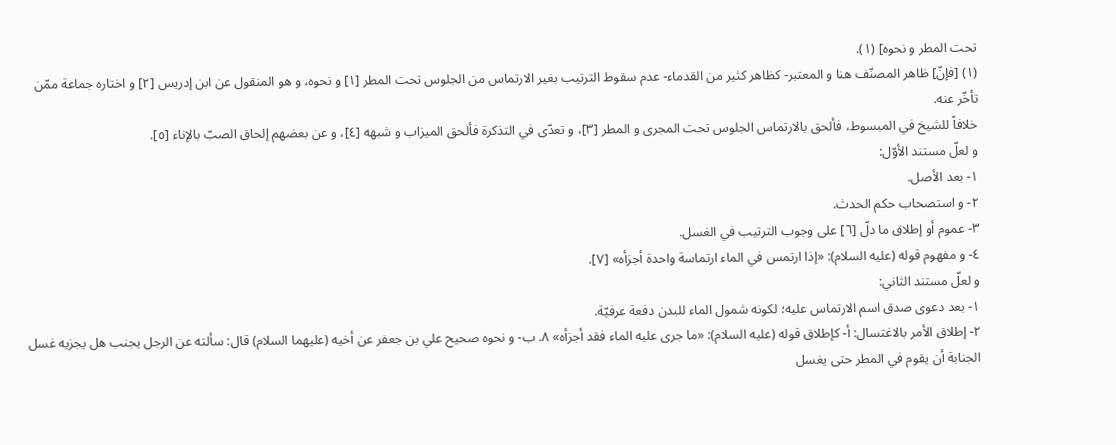تحت المطر و نحوه] (١).
(١) [فإنّ] ظاهر المصنّف هنا و المعتبر- كظاهر كثير من القدماء- عدم سقوط الترتيب بغير الارتماس من الجلوس تحت المطر [١] و نحوه، و هو المنقول عن ابن إدريس [٢] و اختاره جماعة ممّن تأخّر عنه.
خلافاً للشيخ في المبسوط، فألحق بالارتماس الجلوس تحت المجرى و المطر [٣]، و تعدّى في التذكرة فألحق الميزاب و شبهه [٤]، و عن بعضهم إلحاق الصبّ بالإناء [٥].
و لعلّ مستند الأوّل:
١- بعد الأصل.
٢- و استصحاب حكم الحدث.
٣- عموم أو إطلاق ما دلّ [٦] على وجوب الترتيب في الغسل.
٤- و مفهوم قوله (عليه السلام): «إذا ارتمس في الماء ارتماسة واحدة أجزأه» [٧].
و لعلّ مستند الثاني:
١- بعد دعوى صدق اسم الارتماس عليه؛ لكونه شمول الماء للبدن دفعة عرفيّة.
٢- إطلاق الأمر بالاغتسال: أ- كإطلاق قوله (عليه السلام): «ما جرى عليه الماء فقد أجزأه» ٨. ب- و نحوه صحيح علي بن جعفر عن أخيه (عليهما السلام) قال: سألته عن الرجل يجنب هل يجزيه غسل الجنابة أن يقوم في المطر حتى يغسل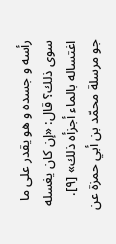رأسه و جسده و هو يقدر على ما سوى ذلك؟ قال: «إن كان يغسله اغتساله بالماء أجزأه ذلك» [٩]. جو مرسلة محمّد بن أبي حمزة عن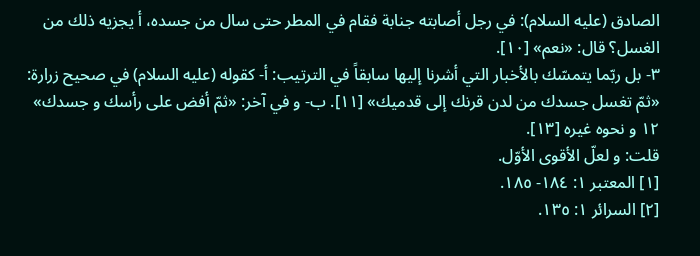الصادق (عليه السلام): في رجل أصابته جنابة فقام في المطر حتى سال من جسده، أ يجزيه ذلك من الغسل؟ قال: «نعم» [١٠].
٣- بل ربّما يتمسّك بالأخبار التي أشرنا إليها سابقاً في الترتيب: أ- كقوله (عليه السلام) في صحيح زرارة: «ثمّ تغسل جسدك من لدن قرنك إلى قدميك» [١١]. ب- و في آخر: «ثمّ أفض على رأسك و جسدك» ١٢ و نحوه غيره [١٣].
قلت: و لعلّ الأقوى الأوّل.
[١] المعتبر ١: ١٨٤- ١٨٥.
[٢] السرائر ١: ١٣٥.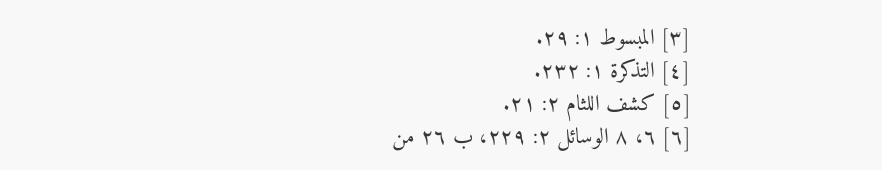[٣] المبسوط ١: ٢٩.
[٤] التذكرة ١: ٢٣٢.
[٥] كشف اللثام ٢: ٢١.
[٦] ٦، ٨ الوسائل ٢: ٢٢٩، ب ٢٦ من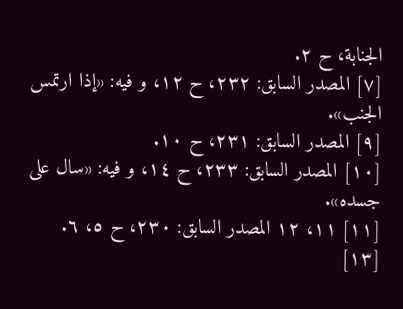الجنابة، ح ٢.
[٧] المصدر السابق: ٢٣٢، ح ١٢، و فيه: «إذا ارتمس الجنب».
[٩] المصدر السابق: ٢٣١، ح ١٠.
[١٠] المصدر السابق: ٢٣٣، ح ١٤، و فيه: «سال على جسده».
[١١] ١١، ١٢ المصدر السابق: ٢٣٠، ح ٥، ٦.
[١٣]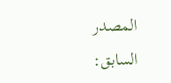المصدر السابق: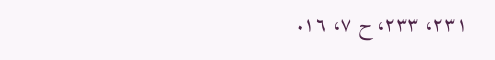٢٣١، ٢٣٣، ح ٧، ١٦.